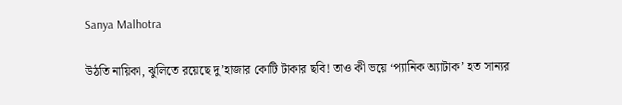Sanya Malhotra

উঠতি নায়িকা, ঝুলিতে রয়েছে দু’হাজার কোটি টাকার ছবি! তাও কী ভয়ে ‘প্যানিক অ্যাটাক’ হত সান্যর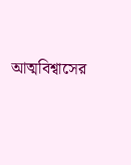আত্মবিশ্বাসের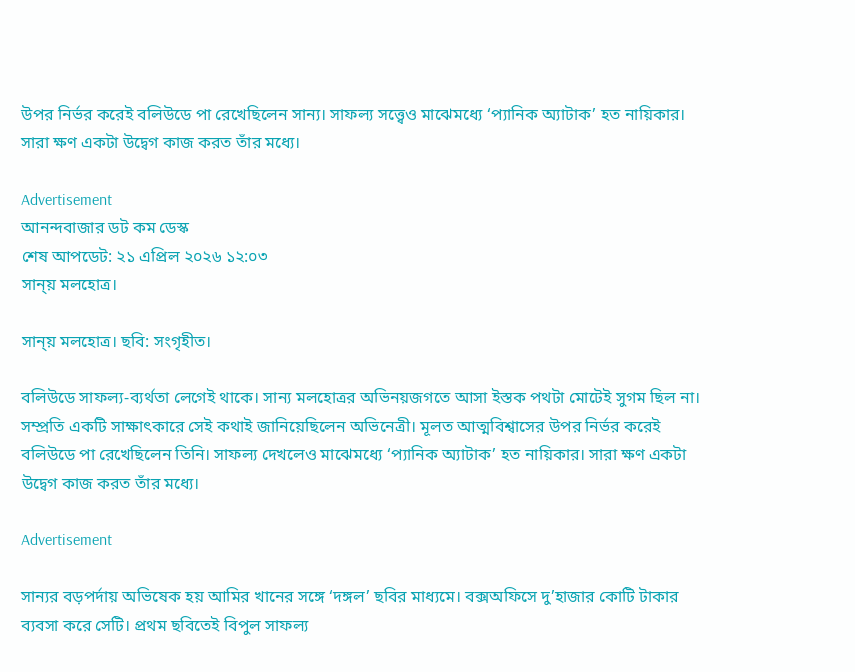উপর নির্ভর করেই বলিউডে পা রেখেছিলেন সান্য। সাফল্য সত্ত্বেও মাঝেমধ্যে ‘প্যানিক অ্যাটাক’ হত নায়িকার। সারা ক্ষণ একটা উদ্বেগ কাজ করত তাঁর মধ্যে।

Advertisement
আনন্দবাজার ডট কম ডেস্ক
শেষ আপডেট: ২১ এপ্রিল ২০২৬ ১২:০৩
সান্য় মলহোত্র।

সান্য় মলহোত্র। ছবি: সংগৃহীত।

বলিউডে সাফল্য-ব্যর্থতা লেগেই থাকে। সান্য মলহোত্রর অভিনয়জগতে আসা ইস্তক পথটা মোটেই সুগম ছিল না। সম্প্রতি একটি সাক্ষাৎকারে সেই কথাই জানিয়েছিলেন অভিনেত্রী। মূলত আত্মবিশ্বাসের উপর নির্ভর করেই বলিউডে পা রেখেছিলেন তিনি। সাফল্য দেখলেও মাঝেমধ্যে ‘প্যানিক অ্যাটাক’ হত নায়িকার। সারা ক্ষণ একটা উদ্বেগ কাজ করত তাঁর মধ্যে।

Advertisement

সান্যর বড়পর্দায় অভিষেক হয় আমির খানের সঙ্গে ‘দঙ্গল’ ছবির মাধ্যমে। বক্সঅফিসে দু’হাজার কোটি টাকার ব্যবসা করে সেটি। প্রথম ছবিতেই বিপুল সাফল্য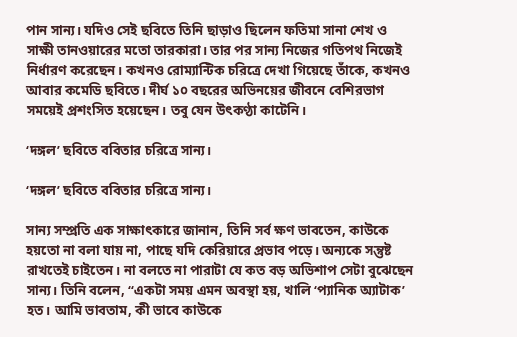পান সান্য। যদিও সেই ছবিতে তিনি ছাড়াও ছিলেন ফতিমা সানা শেখ ও সাক্ষী তানওয়ারের মতো তারকারা। তার পর সান্য নিজের গতিপথ নিজেই নির্ধারণ করেছেন। কখনও রোম্যান্টিক চরিত্রে দেখা গিয়েছে তাঁকে, কখনও আবার কমেডি ছবিতে। দীর্ঘ ১০ বছরের অভিনয়ের জীবনে বেশিরভাগ সময়েই প্রশংসিত হয়েছেন। তবু যেন উৎকণ্ঠা কাটেনি।

‘দঙ্গল’ ছবিতে ববিতার চরিত্রে সান্য।

‘দঙ্গল’ ছবিতে ববিতার চরিত্রে সান্য।

সান্য সম্প্রতি এক সাক্ষাৎকারে জানান, তিনি সর্ব ক্ষণ ভাবতেন, কাউকে হয়তো না বলা যায় না, পাছে যদি কেরিয়ারে প্রভাব পড়ে। অন্যকে সন্তুষ্ট রাখতেই চাইতেন। না বলতে না পারাটা যে কত বড় অভিশাপ সেটা বুঝেছেন সান্য। তিনি বলেন, ‘‘একটা সময় এমন অবস্থা হয়, খালি ‘প্যানিক অ্যাটাক’ হত। আমি ভাবতাম, কী ভাবে কাউকে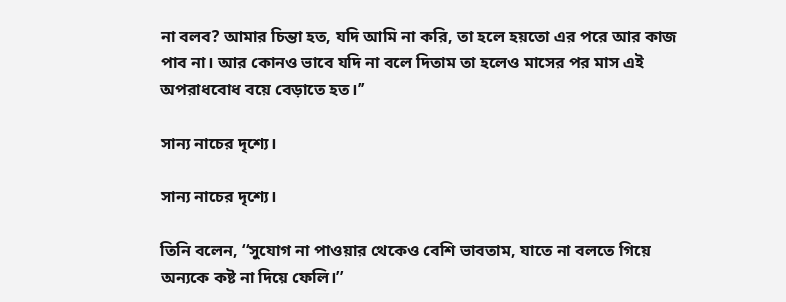না বলব? আমার চিন্তা হত, যদি আমি না করি, তা হলে হয়তো এর পরে আর কাজ পাব না। আর কোনও ভাবে যদি না বলে দিতাম তা হলেও মাসের পর মাস এই অপরাধবোধ বয়ে বেড়াতে হত।’’

সান্য নাচের দৃশ্যে।

সান্য নাচের দৃশ্যে।

তিনি বলেন, ‘‘সুযোগ না পাওয়ার থেকেও বেশি ভাবতাম, যাতে না বলতে গিয়ে অন্যকে কষ্ট না দিয়ে ফেলি।’’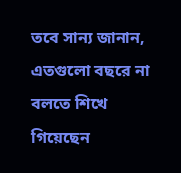তবে সান্য জানান, এতগুলো বছরে না বলতে শিখে গিয়েছেন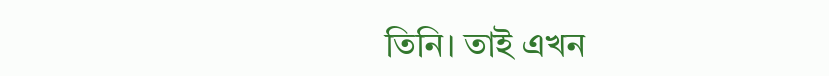তিনি। তাই এখন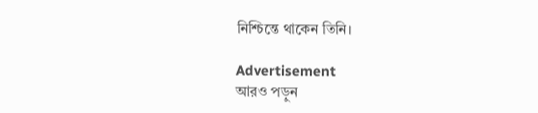নিশ্চিন্তে থাকেন তিনি।

Advertisement
আরও পড়ুন